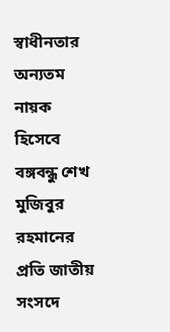স্বাধীনতার অন্যতম নায়ক হিসেবে বঙ্গবন্ধু শেখ মুজিবুর রহমানের প্রতি জাতীয় সংসদে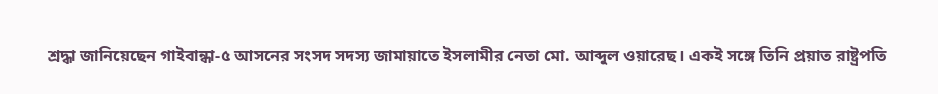শ্রদ্ধা জানিয়েছেন গাইবান্ধা-৫ আসনের সংসদ সদস্য জামায়াতে ইসলামীর নেতা মো. আব্দুল ওয়ারেছ। একই সঙ্গে তিনি প্রয়াত রাষ্ট্রপতি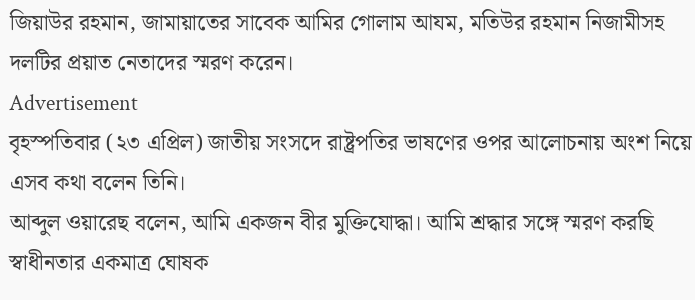জিয়াউর রহমান, জামায়াতের সাবেক আমির গোলাম আযম, মতিউর রহমান নিজামীসহ দলটির প্রয়াত নেতাদের স্মরণ করেন।
Advertisement
বৃহস্পতিবার (২৩ এপ্রিল) জাতীয় সংসদে রাষ্ট্রপতির ভাষণের ওপর আলোচনায় অংশ নিয়ে এসব কথা বলেন তিনি।
আব্দুল ওয়ারেছ বলেন, আমি একজন বীর মুক্তিযোদ্ধা। আমি শ্রদ্ধার সঙ্গে স্মরণ করছি স্বাধীনতার একমাত্র ঘোষক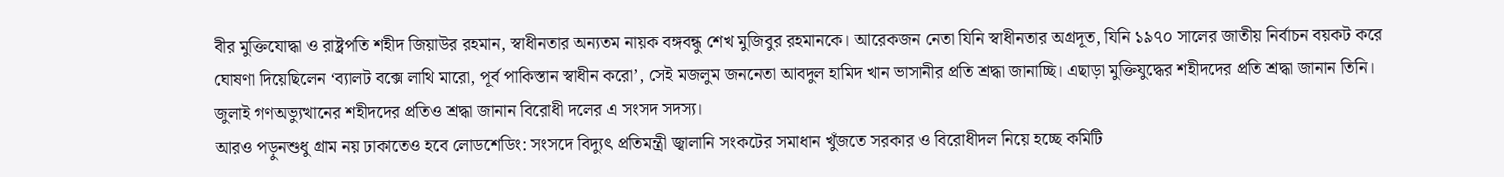বীর মুক্তিযোদ্ধা ও রাষ্ট্রপতি শহীদ জিয়াউর রহমান, স্বাধীনতার অন্যতম নায়ক বঙ্গবন্ধু শেখ মুজিবুর রহমানকে। আরেকজন নেতা যিনি স্বাধীনতার অগ্রদূত, যিনি ১৯৭০ সালের জাতীয় নির্বাচন বয়কট করে ঘোষণা দিয়েছিলেন ‘ব্যালট বক্সে লাথি মারো, পূর্ব পাকিস্তান স্বাধীন করো’, সেই মজলুম জননেতা আবদুল হামিদ খান ভাসানীর প্রতি শ্রদ্ধা জানাচ্ছি। এছাড়া মুক্তিযুদ্ধের শহীদদের প্রতি শ্রদ্ধা জানান তিনি। জুলাই গণঅভ্যুত্থানের শহীদদের প্রতিও শ্রদ্ধা জানান বিরোধী দলের এ সংসদ সদস্য।
আরও পড়ুনশুধু গ্রাম নয় ঢাকাতেও হবে লোডশেডিং: সংসদে বিদ্যুৎ প্রতিমন্ত্রী জ্বালানি সংকটের সমাধান খুঁজতে সরকার ও বিরোধীদল নিয়ে হচ্ছে কমিটি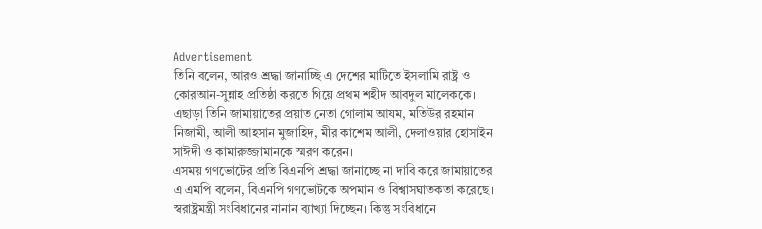Advertisement
তিনি বলেন, আরও শ্রদ্ধা জানাচ্ছি এ দেশের মাটিতে ইসলামি রাষ্ট্র ও কোরআন-সুন্নাহ প্রতিষ্ঠা করতে গিয়ে প্রথম শহীদ আবদুল মালেককে। এছাড়া তিনি জামায়াতের প্রয়াত নেতা গোলাম আযম, মতিউর রহমান নিজামী, আলী আহসান মুজাহিদ, মীর কাশেম আলী, দেলাওয়ার হোসাইন সাঈদী ও কামারুজ্জামানকে স্মরণ করেন।
এসময় গণভোটের প্রতি বিএনপি শ্রদ্ধা জানাচ্ছে না দাবি করে জামায়াতের এ এমপি বলেন, বিএনপি গণভোটকে অপমান ও বিশ্বাসঘাতকতা করেছে। স্বরাষ্ট্রমন্ত্রী সংবিধানের নানান ব্যাখ্যা দিচ্ছেন। কিন্তু সংবিধানে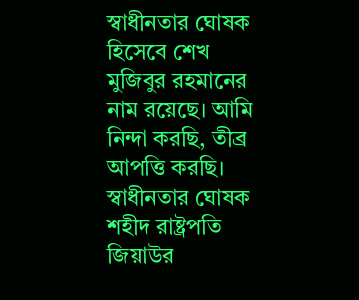স্বাধীনতার ঘোষক হিসেবে শেখ মুজিবুর রহমানের নাম রয়েছে। আমি নিন্দা করছি, তীব্র আপত্তি করছি। স্বাধীনতার ঘোষক শহীদ রাষ্ট্রপতি জিয়াউর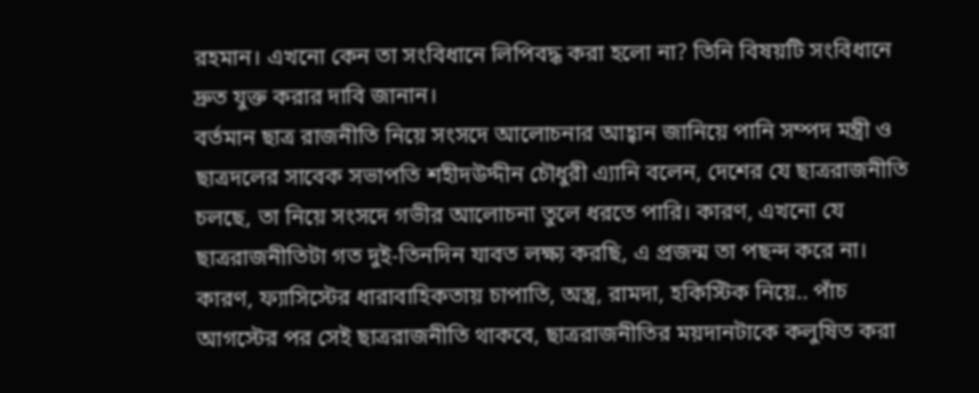রহমান। এখনো কেন তা সংবিধানে লিপিবদ্ধ করা হলো না? তিনি বিষয়টি সংবিধানে দ্রুত যুক্ত করার দাবি জানান।
বর্তমান ছাত্র রাজনীতি নিয়ে সংসদে আলোচনার আহ্বান জানিয়ে পানি সম্পদ মন্ত্রী ও ছাত্রদলের সাবেক সভাপতি শহীদউদ্দীন চৌধুরী এ্যানি বলেন, দেশের যে ছাত্ররাজনীতি চলছে, তা নিয়ে সংসদে গভীর আলোচনা তুলে ধরতে পারি। কারণ, এখনো যে ছাত্ররাজনীতিটা গত দুই-তিনদিন যাবত লক্ষ্য করছি, এ প্রজন্ম তা পছন্দ করে না। কারণ, ফ্যাসিস্টের ধারাবাহিকতায় চাপাতি, অস্ত্র, রামদা, হকিস্টিক নিয়ে.. পাঁচ আগস্টের পর সেই ছাত্ররাজনীতি থাকবে, ছাত্ররাজনীতির ময়দানটাকে কলুষিত করা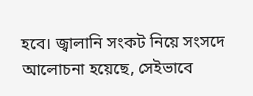হবে। জ্বালানি সংকট নিয়ে সংসদে আলোচনা হয়েছে, সেইভাবে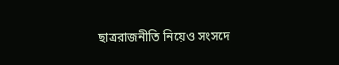ছাত্ররাজনীতি নিয়েও সংসদে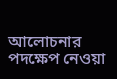আলোচনার পদক্ষেপ নেওয়া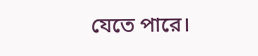যেতে পারে।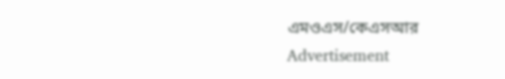এমওএস/কেএসআর
Advertisement